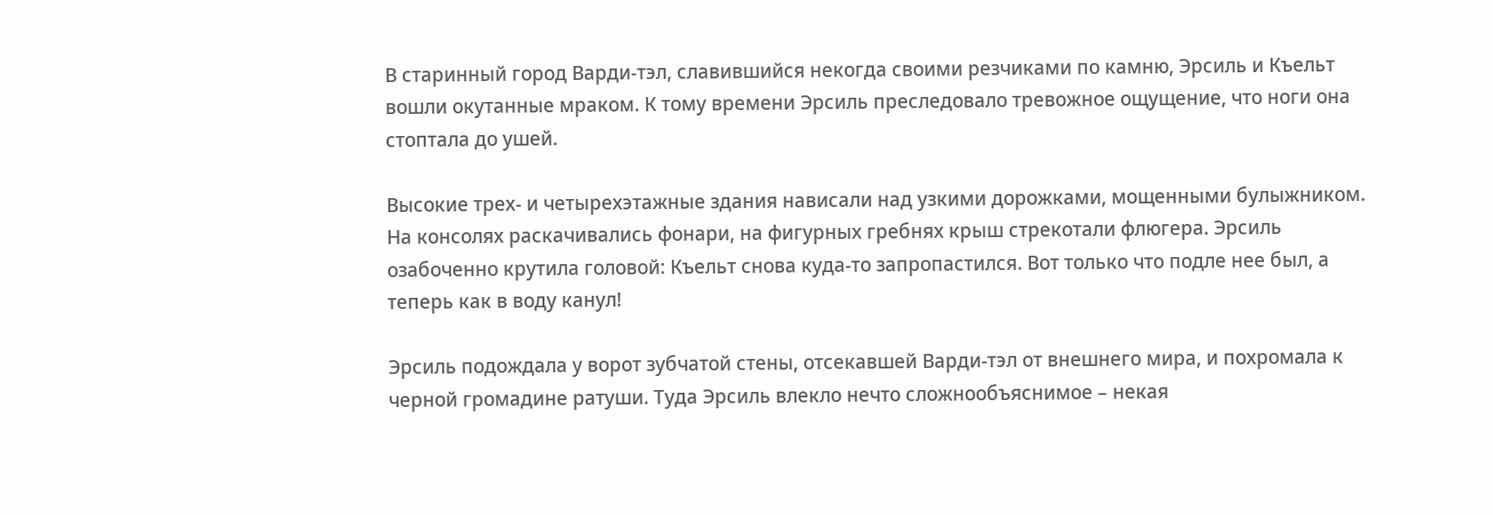В старинный город Варди-тэл, славившийся некогда своими резчиками по камню, Эрсиль и Къельт вошли окутанные мраком. К тому времени Эрсиль преследовало тревожное ощущение, что ноги она стоптала до ушей.

Высокие трех- и четырехэтажные здания нависали над узкими дорожками, мощенными булыжником. На консолях раскачивались фонари, на фигурных гребнях крыш стрекотали флюгера. Эрсиль озабоченно крутила головой: Къельт снова куда-то запропастился. Вот только что подле нее был, а теперь как в воду канул!

Эрсиль подождала у ворот зубчатой стены, отсекавшей Варди-тэл от внешнего мира, и похромала к черной громадине ратуши. Туда Эрсиль влекло нечто сложнообъяснимое – некая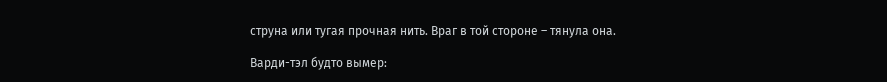струна или тугая прочная нить. Враг в той стороне – тянула она.

Варди-тэл будто вымер: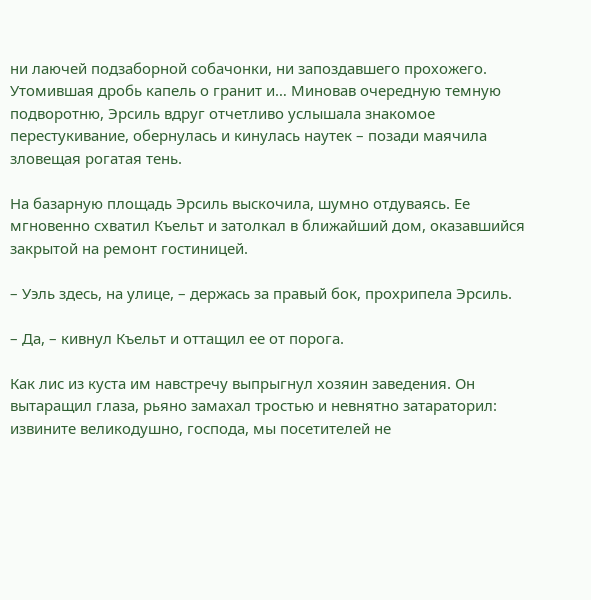ни лаючей подзаборной собачонки, ни запоздавшего прохожего. Утомившая дробь капель о гранит и… Миновав очередную темную подворотню, Эрсиль вдруг отчетливо услышала знакомое перестукивание, обернулась и кинулась наутек – позади маячила зловещая рогатая тень.

На базарную площадь Эрсиль выскочила, шумно отдуваясь. Ее мгновенно схватил Къельт и затолкал в ближайший дом, оказавшийся закрытой на ремонт гостиницей.

– Уэль здесь, на улице, – держась за правый бок, прохрипела Эрсиль.

– Да, – кивнул Къельт и оттащил ее от порога.

Как лис из куста им навстречу выпрыгнул хозяин заведения. Он вытаращил глаза, рьяно замахал тростью и невнятно затараторил: извините великодушно, господа, мы посетителей не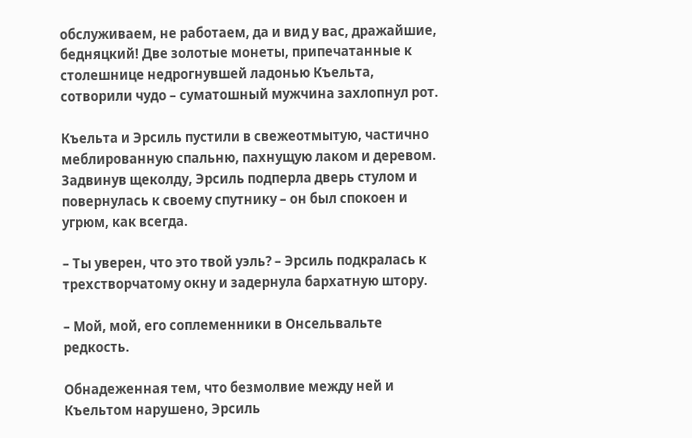обслуживаем, не работаем, да и вид у вас, дражайшие, бедняцкий! Две золотые монеты, припечатанные к столешнице недрогнувшей ладонью Къельта, сотворили чудо – суматошный мужчина захлопнул рот.

Къельта и Эрсиль пустили в свежеотмытую, частично меблированную спальню, пахнущую лаком и деревом. Задвинув щеколду, Эрсиль подперла дверь стулом и повернулась к своему спутнику – он был спокоен и угрюм, как всегда.

– Ты уверен, что это твой уэль? – Эрсиль подкралась к трехстворчатому окну и задернула бархатную штору.

– Мой, мой, его соплеменники в Онсельвальте редкость.

Обнадеженная тем, что безмолвие между ней и Къельтом нарушено, Эрсиль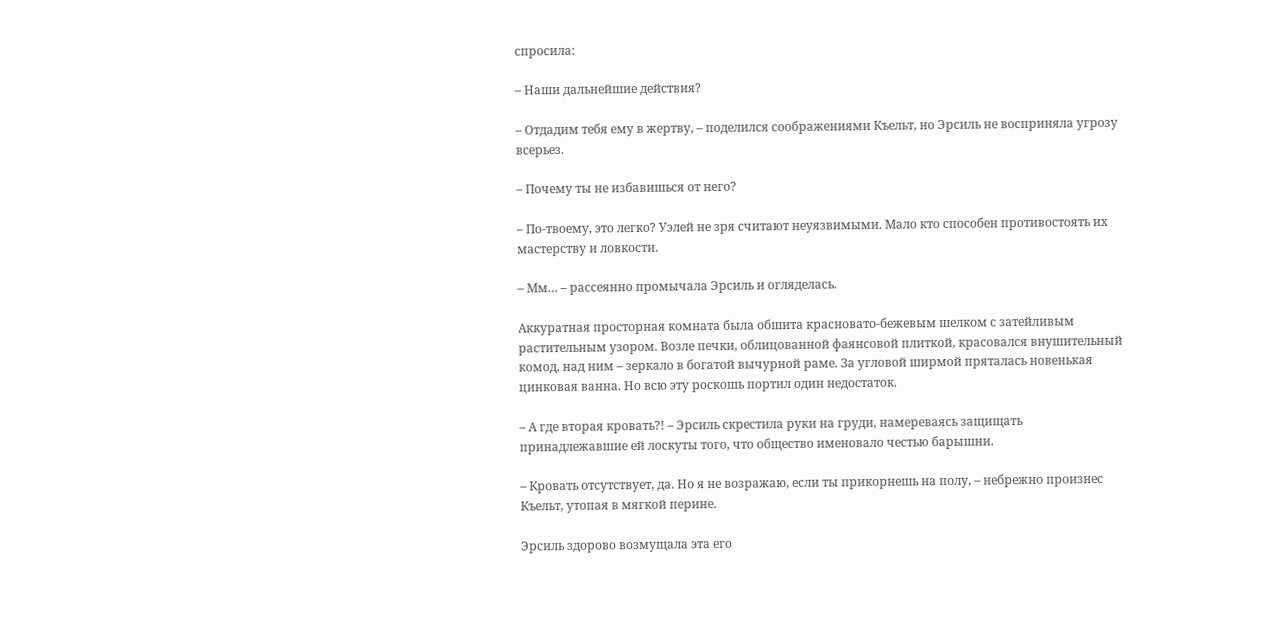спросила:

– Наши дальнейшие действия?

– Отдадим тебя ему в жертву, – поделился соображениями Къельт, но Эрсиль не восприняла угрозу всерьез.

– Почему ты не избавишься от него?

– По-твоему, это легко? Уэлей не зря считают неуязвимыми. Мало кто способен противостоять их мастерству и ловкости.

– Мм… – рассеянно промычала Эрсиль и огляделась.

Аккуратная просторная комната была обшита красновато-бежевым шелком с затейливым растительным узором. Возле печки, облицованной фаянсовой плиткой, красовался внушительный комод, над ним – зеркало в богатой вычурной раме. За угловой ширмой пряталась новенькая цинковая ванна. Но всю эту роскошь портил один недостаток.

– А где вторая кровать?! – Эрсиль скрестила руки на груди, намереваясь защищать принадлежавшие ей лоскуты того, что общество именовало честью барышни.

– Кровать отсутствует, да. Но я не возражаю, если ты прикорнешь на полу, – небрежно произнес Къельт, утопая в мягкой перине.

Эрсиль здорово возмущала эта его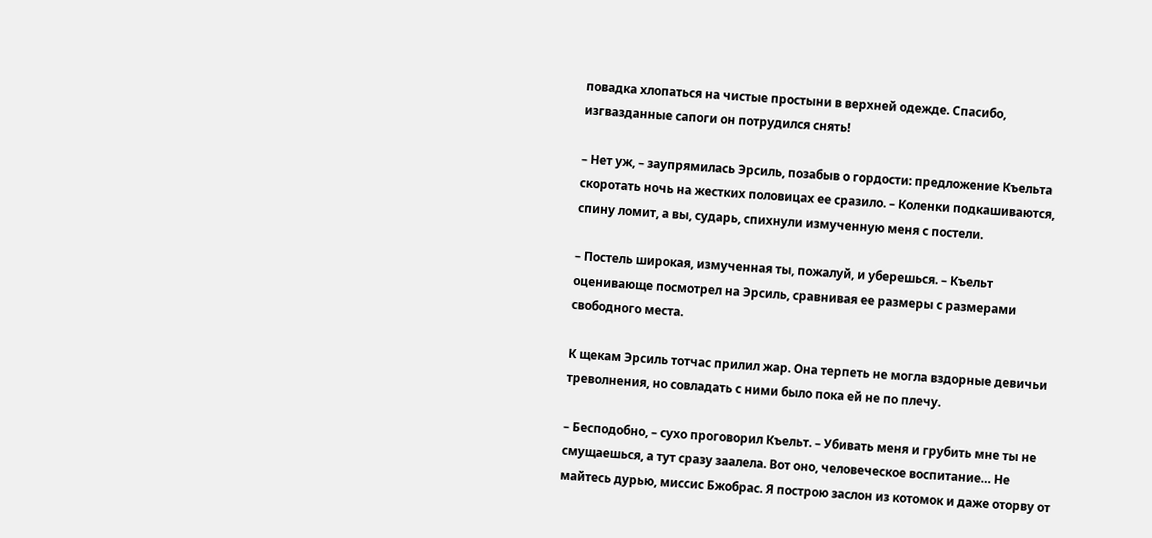повадка хлопаться на чистые простыни в верхней одежде. Спасибо, изгвазданные сапоги он потрудился снять!

– Нет уж, – заупрямилась Эрсиль, позабыв о гордости: предложение Къельта скоротать ночь на жестких половицах ее сразило. – Коленки подкашиваются, спину ломит, а вы, сударь, спихнули измученную меня с постели.

– Постель широкая, измученная ты, пожалуй, и уберешься. – Къельт оценивающе посмотрел на Эрсиль, сравнивая ее размеры с размерами свободного места.

К щекам Эрсиль тотчас прилил жар. Она терпеть не могла вздорные девичьи треволнения, но совладать с ними было пока ей не по плечу.

– Бесподобно, – сухо проговорил Къельт. – Убивать меня и грубить мне ты не смущаешься, а тут сразу заалела. Вот оно, человеческое воспитание… Не майтесь дурью, миссис Бжобрас. Я построю заслон из котомок и даже оторву от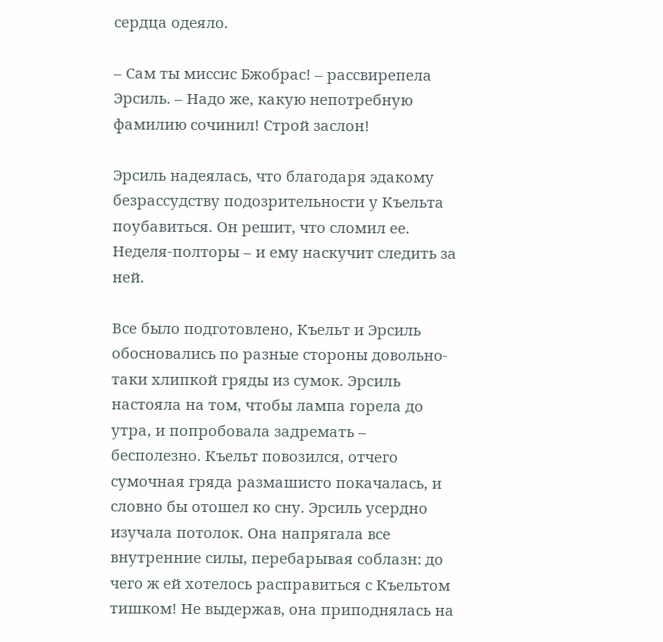сердца одеяло.

– Сам ты миссис Бжобрас! – рассвирепела Эрсиль. – Надо же, какую непотребную фамилию сочинил! Строй заслон!

Эрсиль надеялась, что благодаря эдакому безрассудству подозрительности у Къельта поубавиться. Он решит, что сломил ее. Неделя-полторы – и ему наскучит следить за ней.

Все было подготовлено, Къельт и Эрсиль обосновались по разные стороны довольно-таки хлипкой гряды из сумок. Эрсиль настояла на том, чтобы лампа горела до утра, и попробовала задремать – бесполезно. Къельт повозился, отчего сумочная гряда размашисто покачалась, и словно бы отошел ко сну. Эрсиль усердно изучала потолок. Она напрягала все внутренние силы, перебарывая соблазн: до чего ж ей хотелось расправиться с Къельтом тишком! Не выдержав, она приподнялась на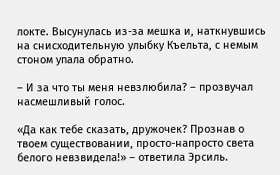локте. Высунулась из-за мешка и, наткнувшись на снисходительную улыбку Къельта, с немым стоном упала обратно.

– И за что ты меня невзлюбила? – прозвучал насмешливый голос.

«Да как тебе сказать, дружочек? Прознав о твоем существовании, просто-напросто света белого невзвидела!» – ответила Эрсиль.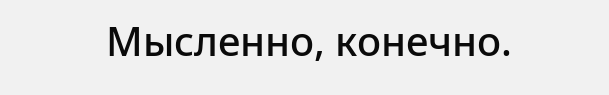Мысленно, конечно.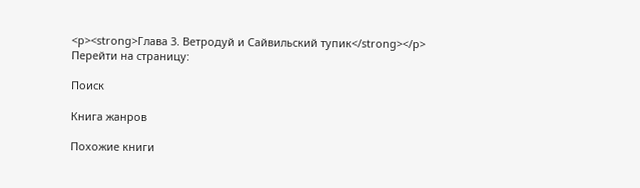<p><strong>Глава 3. Ветродуй и Сайвильский тупик</strong></p>
Перейти на страницу:

Поиск

Книга жанров

Похожие книги